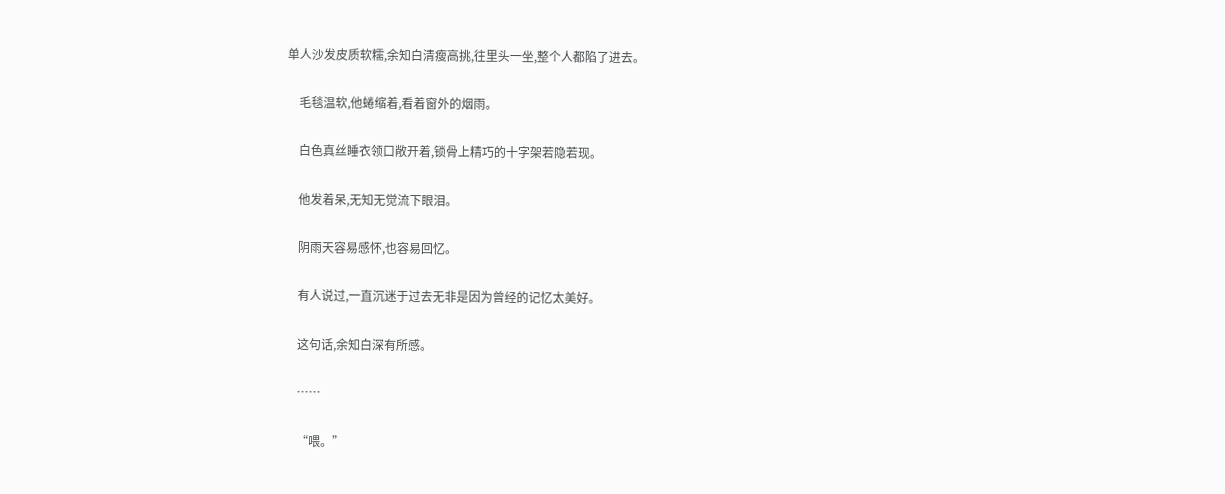单人沙发皮质软糯,余知白清瘦高挑,往里头一坐,整个人都陷了进去。

    毛毯温软,他蜷缩着,看着窗外的烟雨。

    白色真丝睡衣领口敞开着,锁骨上精巧的十字架若隐若现。

    他发着呆,无知无觉流下眼泪。

    阴雨天容易感怀,也容易回忆。

    有人说过,一直沉迷于过去无非是因为曾经的记忆太美好。

    这句话,余知白深有所感。

    ……

    “喂。”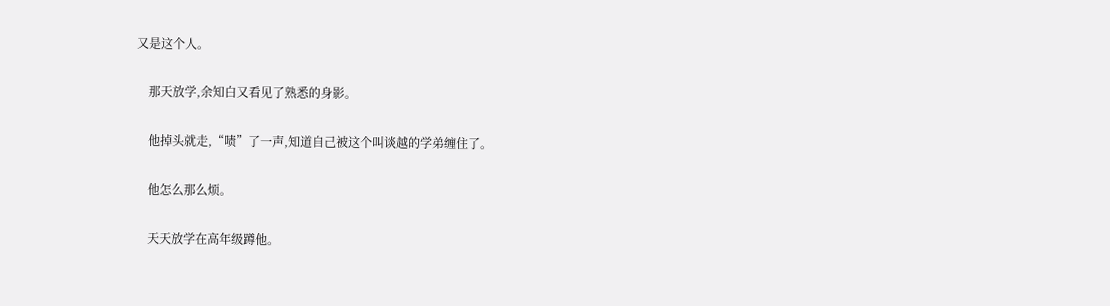又是这个人。

    那天放学,余知白又看见了熟悉的身影。

    他掉头就走,“啧”了一声,知道自己被这个叫谈越的学弟缠住了。

    他怎么那么烦。

    天天放学在高年级蹲他。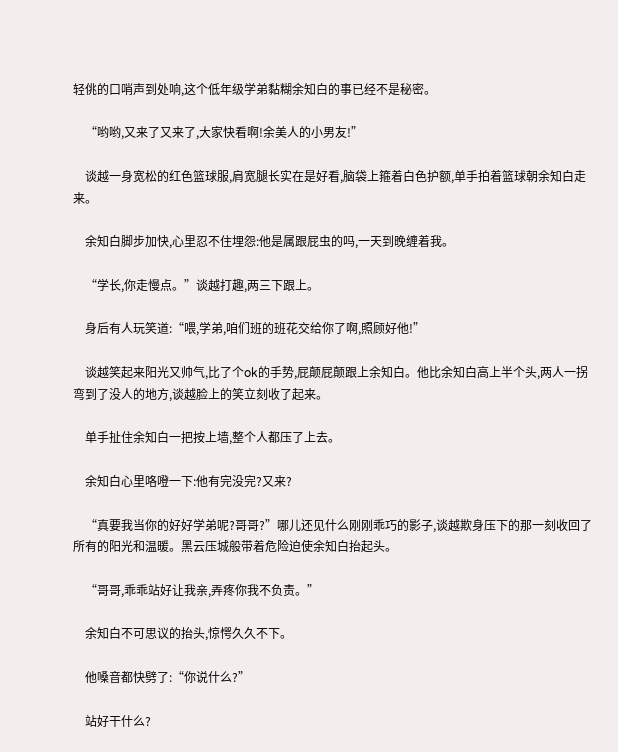轻佻的口哨声到处响,这个低年级学弟黏糊余知白的事已经不是秘密。

    “哟哟,又来了又来了,大家快看啊!余美人的小男友!”

    谈越一身宽松的红色篮球服,肩宽腿长实在是好看,脑袋上箍着白色护额,单手拍着篮球朝余知白走来。

    余知白脚步加快,心里忍不住埋怨:他是属跟屁虫的吗,一天到晚缠着我。

    “学长,你走慢点。”谈越打趣,两三下跟上。

    身后有人玩笑道:“喂,学弟,咱们班的班花交给你了啊,照顾好他!”

    谈越笑起来阳光又帅气,比了个ok的手势,屁颠屁颠跟上余知白。他比余知白高上半个头,两人一拐弯到了没人的地方,谈越脸上的笑立刻收了起来。

    单手扯住余知白一把按上墙,整个人都压了上去。

    余知白心里咯噔一下:他有完没完?又来?

    “真要我当你的好好学弟呢?哥哥?”哪儿还见什么刚刚乖巧的影子,谈越欺身压下的那一刻收回了所有的阳光和温暖。黑云压城般带着危险迫使余知白抬起头。

    “哥哥,乖乖站好让我亲,弄疼你我不负责。”

    余知白不可思议的抬头,惊愕久久不下。

    他嗓音都快劈了:“你说什么?”

    站好干什么?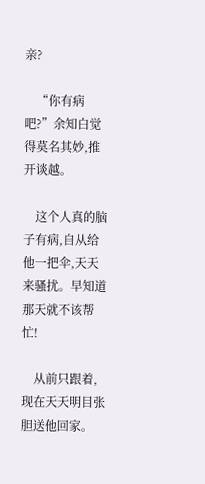亲?

    “你有病吧?”余知白觉得莫名其妙,推开谈越。

    这个人真的脑子有病,自从给他一把伞,天天来骚扰。早知道那天就不该帮忙!

    从前只跟着,现在天天明目张胆送他回家。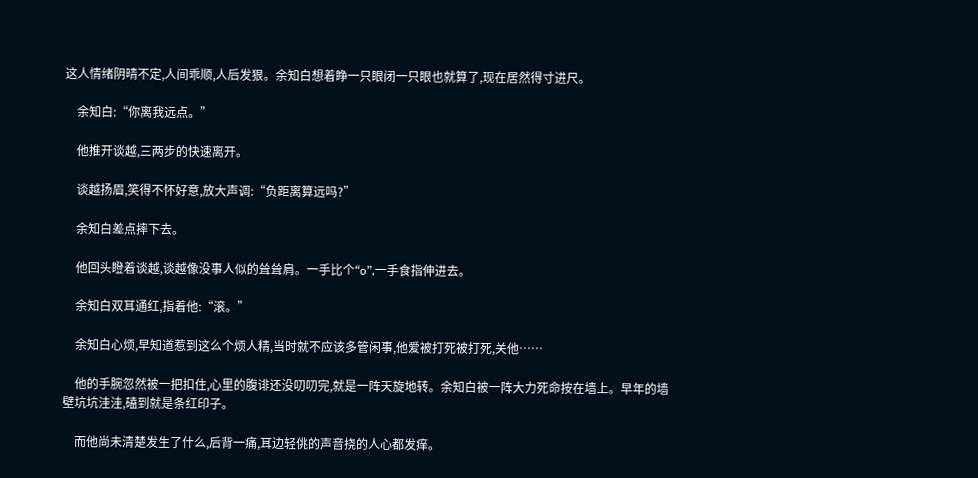这人情绪阴晴不定,人间乖顺,人后发狠。余知白想着睁一只眼闭一只眼也就算了,现在居然得寸进尺。

    余知白:“你离我远点。”

    他推开谈越,三两步的快速离开。

    谈越扬眉,笑得不怀好意,放大声调:“负距离算远吗?”

    余知白差点摔下去。

    他回头瞪着谈越,谈越像没事人似的耸耸肩。一手比个“o”,一手食指伸进去。

    余知白双耳通红,指着他:“滚。”

    余知白心烦,早知道惹到这么个烦人精,当时就不应该多管闲事,他爱被打死被打死,关他……

    他的手腕忽然被一把扣住,心里的腹诽还没叨叨完,就是一阵天旋地转。余知白被一阵大力死命按在墙上。早年的墙壁坑坑洼洼,磕到就是条红印子。

    而他尚未清楚发生了什么,后背一痛,耳边轻佻的声音挠的人心都发痒。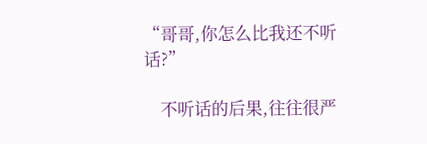“哥哥,你怎么比我还不听话?”

    不听话的后果,往往很严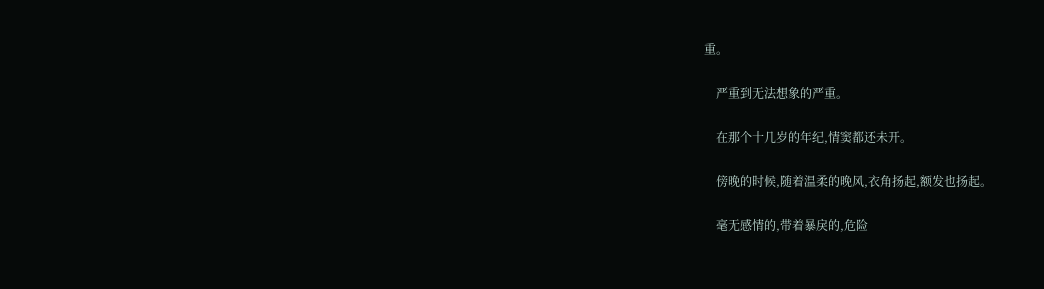重。

    严重到无法想象的严重。

    在那个十几岁的年纪,情窦都还未开。

    傍晚的时候,随着温柔的晚风,衣角扬起,额发也扬起。

    毫无感情的,带着暴戾的,危险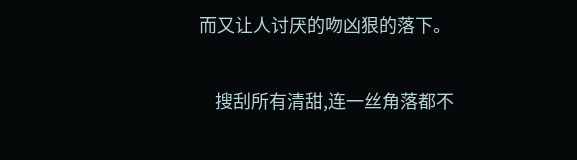而又让人讨厌的吻凶狠的落下。

    搜刮所有清甜,连一丝角落都不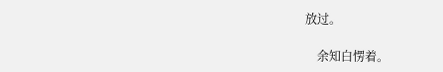放过。

    余知白愣着。